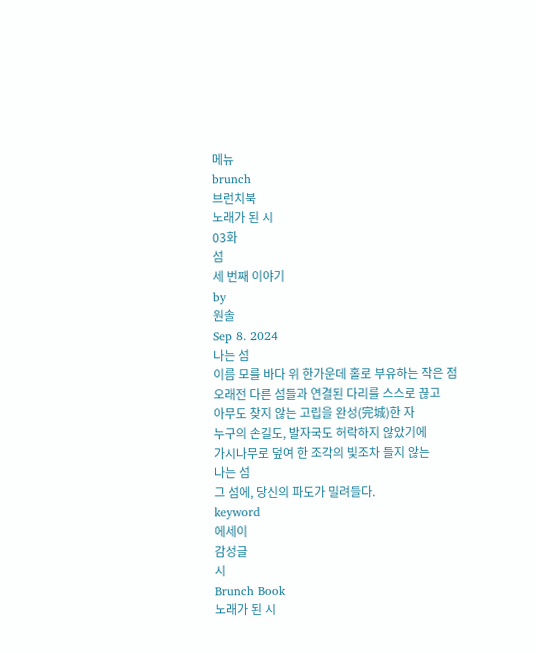메뉴
brunch
브런치북
노래가 된 시
03화
섬
세 번째 이야기
by
원솔
Sep 8. 2024
나는 섬
이름 모를 바다 위 한가운데 홀로 부유하는 작은 점
오래전 다른 섬들과 연결된 다리를 스스로 끊고
아무도 찾지 않는 고립을 완성(完城)한 자
누구의 손길도, 발자국도 허락하지 않았기에
가시나무로 덮여 한 조각의 빛조차 들지 않는
나는 섬
그 섬에, 당신의 파도가 밀려들다.
keyword
에세이
감성글
시
Brunch Book
노래가 된 시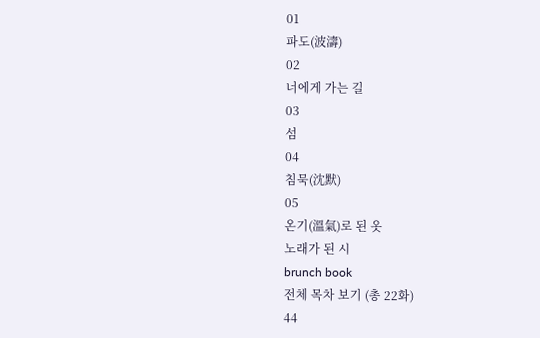01
파도(波濤)
02
너에게 가는 길
03
섬
04
침묵(沈默)
05
온기(溫氣)로 된 옷
노래가 된 시
brunch book
전체 목차 보기 (총 22화)
44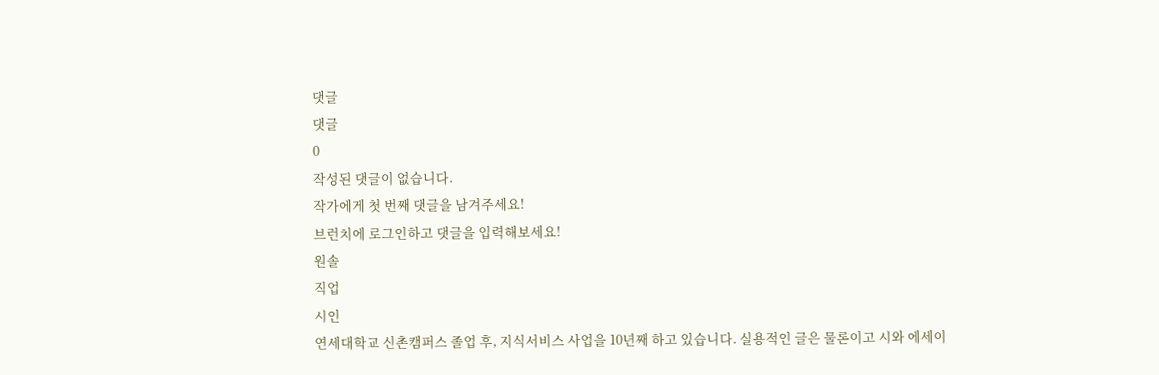댓글
댓글
0
작성된 댓글이 없습니다.
작가에게 첫 번째 댓글을 남겨주세요!
브런치에 로그인하고 댓글을 입력해보세요!
원솔
직업
시인
연세대학교 신촌캠퍼스 졸업 후, 지식서비스 사업을 10년째 하고 있습니다. 실용적인 글은 물론이고 시와 에세이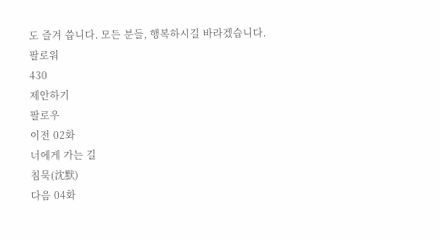도 즐겨 씁니다. 모든 분들, 행복하시길 바라겠습니다.
팔로워
430
제안하기
팔로우
이전 02화
너에게 가는 길
침묵(沈默)
다음 04화